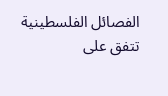الفصائل الفلسطينية تتفق على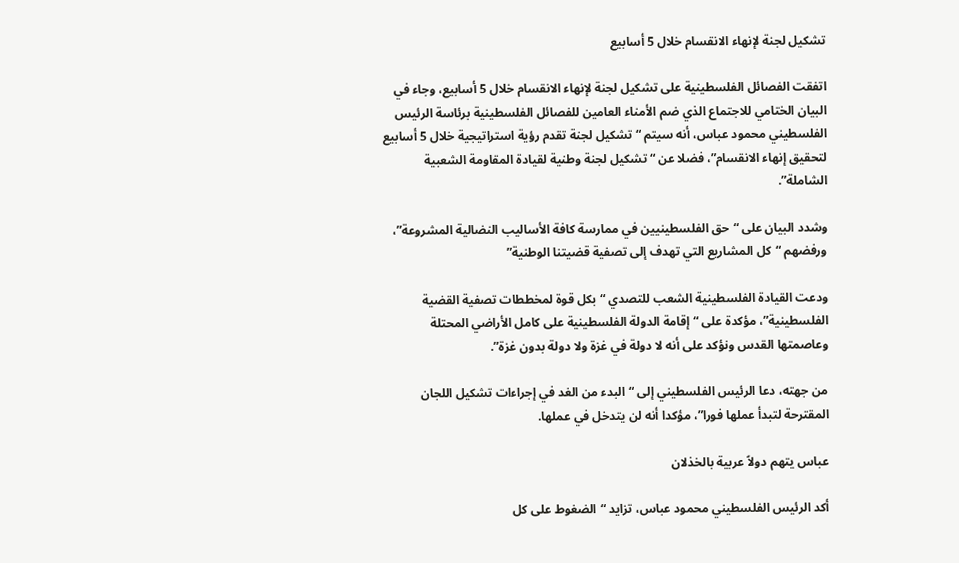تشكيل لجنة لإنهاء الانقسام خلال 5 أسابيع

اتفقت الفصائل الفلسطينية على تشكيل لجنة لإنهاء الانقسام خلال 5 أسابيع، وجاء في البيان الختامي للاجتماع الذي ضم الأمناء العامين للفصائل الفلسطينية برئاسة الرئيس الفلسطيني محمود عباس، أنه سيتم “تشكيل لجنة تقدم رؤية استراتيجية خلال 5 أسابيع لتحقيق إنهاء الانقسام”، فضلا عن “تشكيل لجنة وطنية لقيادة المقاومة الشعبية الشاملة”.

وشدد البيان على “حق الفلسطينيين في ممارسة كافة الأساليب النضالية المشروعة”، ورفضهم “كل المشاريع التي تهدف إلى تصفية قضيتنا الوطنية”

ودعت القيادة الفلسطينية الشعب للتصدي “بكل قوة لمخططات تصفية القضية الفلسطينية”، مؤكدة على “إقامة الدولة الفلسطينية على كامل الأراضي المحتلة وعاصمتها القدس ونؤكد على أنه لا دولة في غزة ولا دولة بدون غزة”.

من جهته، دعا الرئيس الفلسطيني إلى “البدء من الغد في إجراءات تشكيل اللجان المقترحة لتبدأ عملها فورا”، مؤكدا أنه لن يتدخل في عملها.

عباس يتهم دولاً عربية بالخذلان

أكد الرئيس الفلسطيني محمود عباس، تزايد “الضغوط على كل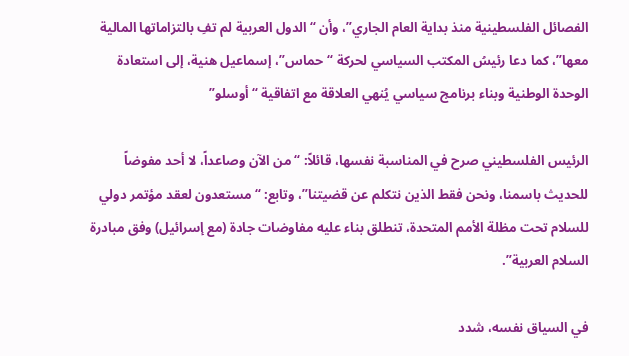الفصائل الفلسطينية منذ بداية العام الجاري”، وأن “الدول العربية لم تفِ بالتزاماتها المالية معها”، كما دعا رئيسُ المكتب السياسي لحركة “حماس”، إسماعيل هنية، إلى استعادة الوحدة الوطنية وبناء برنامج سياسي يُنهي العلاقة مع اتفاقية “أوسلو”

الرئيس الفلسطيني صرح في المناسبة نفسها، قائلاً: “من الآن وصاعداً، لا أحد مفوضاً للحديث باسمنا، ونحن فقط الذين نتكلم عن قضيتنا”، وتابع: “مستعدون لعقد مؤتمر دولي للسلام تحت مظلة الأمم المتحدة، تنطلق بناء عليه مفاوضات جادة (مع إسرائيل) وفق مبادرة السلام العربية”.

في السياق نفسه، شدد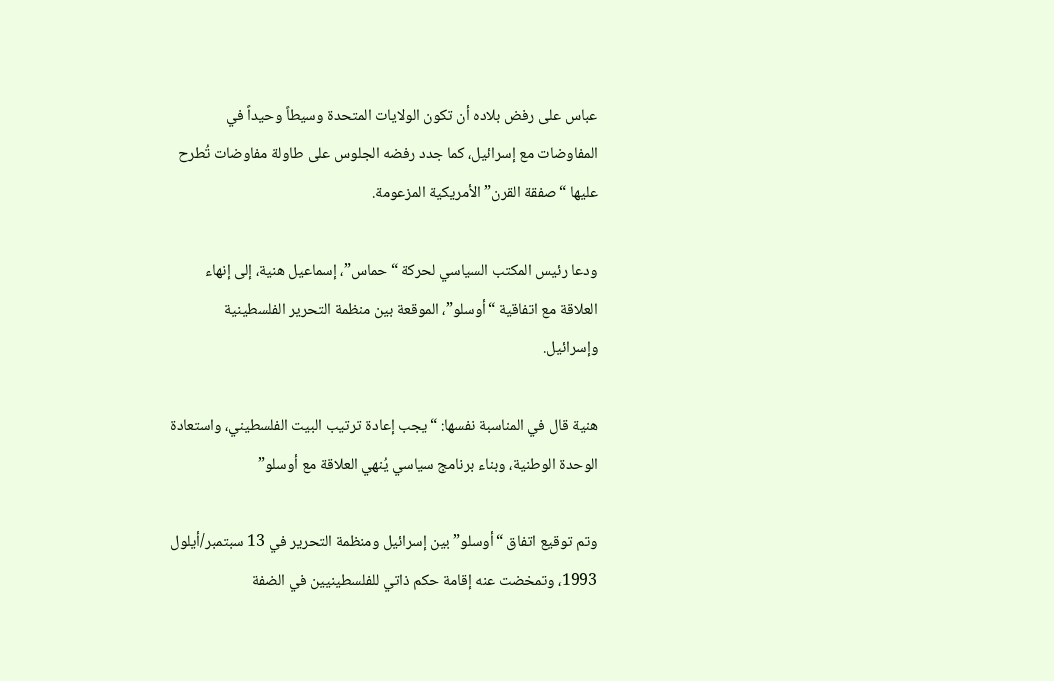عباس على رفض بلاده أن تكون الولايات المتحدة وسيطاً وحيداً في المفاوضات مع إسرائيل، كما جدد رفضه الجلوس على طاولة مفاوضات تُطرح عليها “صفقة القرن” الأمريكية المزعومة.

ودعا رئيس المكتب السياسي لحركة “حماس”، إسماعيل هنية، إلى إنهاء العلاقة مع اتفاقية “أوسلو”، الموقعة بين منظمة التحرير الفلسطينية وإسرائيل.

هنية قال في المناسبة نفسها: “يجب إعادة ترتيب البيت الفلسطيني، واستعادة الوحدة الوطنية، وبناء برنامج سياسي يُنهي العلاقة مع أوسلو”

وتم توقيع اتفاق “أوسلو” بين إسرائيل ومنظمة التحرير في 13 سبتمبر/أيلول 1993، وتمخضت عنه إقامة حكم ذاتي للفلسطينيين في الضفة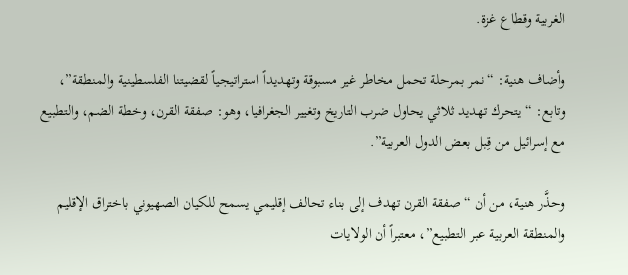الغربية وقطاع غزة.

وأضاف هنية: “نمر بمرحلة تحمل مخاطر غير مسبوقة وتهديداً استراتيجياً لقضيتنا الفلسطينية والمنطقة”، وتابع: “يتحرك تهديد ثلاثي يحاول ضرب التاريخ وتغيير الجغرافيا، وهو: صفقة القرن، وخطة الضم، والتطبيع مع إسرائيل من قِبل بعض الدول العربية”.

وحذَّر هنية، من أن “صفقة القرن تهدف إلى بناء تحالف إقليمي يسمح للكيان الصهيوني باختراق الإقليم والمنطقة العربية عبر التطبيع”، معتبراً أن الولايات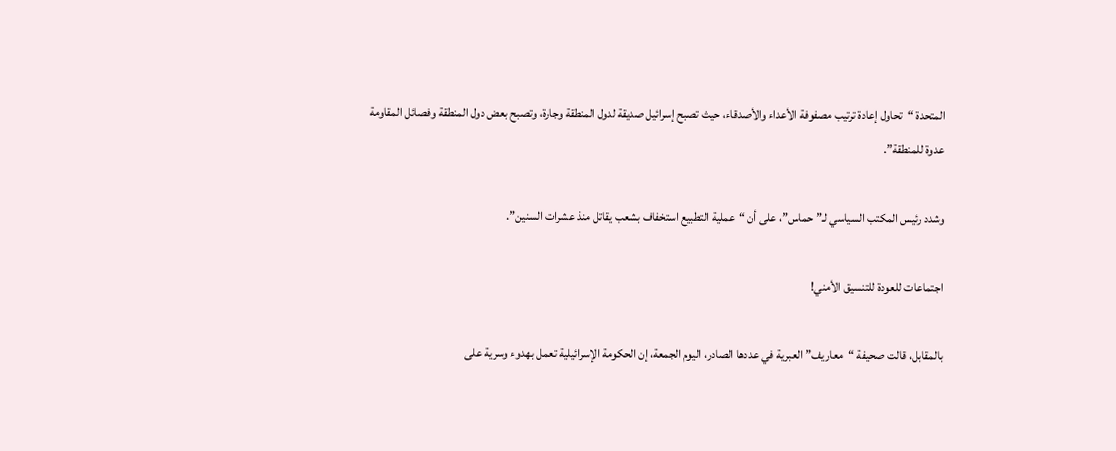المتحدة “تحاول إعادة ترتيب مصفوفة الأعداء والأصدقاء، حيث تصبح إسرائيل صديقة لدول المنطقة وجارة، وتصبح بعض دول المنطقة وفصائل المقاومة عدوة للمنطقة”.

وشدد رئيس المكتب السياسي لـ”حماس”، على أن “عملية التطبيع استخفاف بشعب يقاتل منذ عشرات السنين”.

اجتماعات للعودة للتنسيق الأمني!

بالمقابل، قالت صحيفة “معاريف” العبرية في عددها الصادر، اليوم الجمعة، إن الحكومة الإسرائيلية تعمل بهدوء وسرية على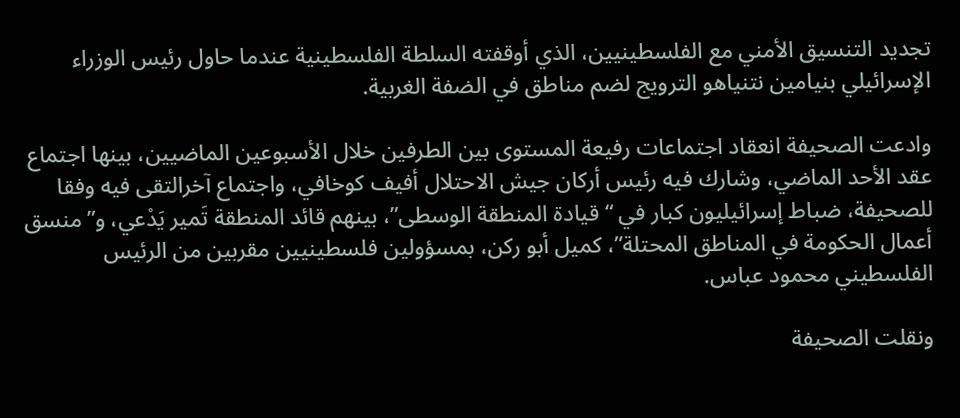تجديد التنسيق الأمني مع الفلسطينيين، الذي أوقفته السلطة الفلسطينية عندما حاول رئيس الوزراء الإسرائيلي بنيامين نتنياهو الترويج لضم مناطق في الضفة الغربية.

وادعت الصحيفة انعقاد اجتماعات رفيعة المستوى بين الطرفين خلال الأسبوعين الماضيين، بينها اجتماع عقد الأحد الماضي، وشارك فيه رئيس أركان جيش الاحتلال أفيف كوخافي، واجتماع آخرالتقى فيه وفقا للصحيفة، ضباط إسرائيليون كبار في “قيادة المنطقة الوسطى”، بينهم قائد المنطقة تَمير يَدْعي، و”منسق أعمال الحكومة في المناطق المحتلة”، كميل أبو ركن، بمسؤولين فلسطينيين مقربين من الرئيس الفلسطيني محمود عباس.

ونقلت الصحيفة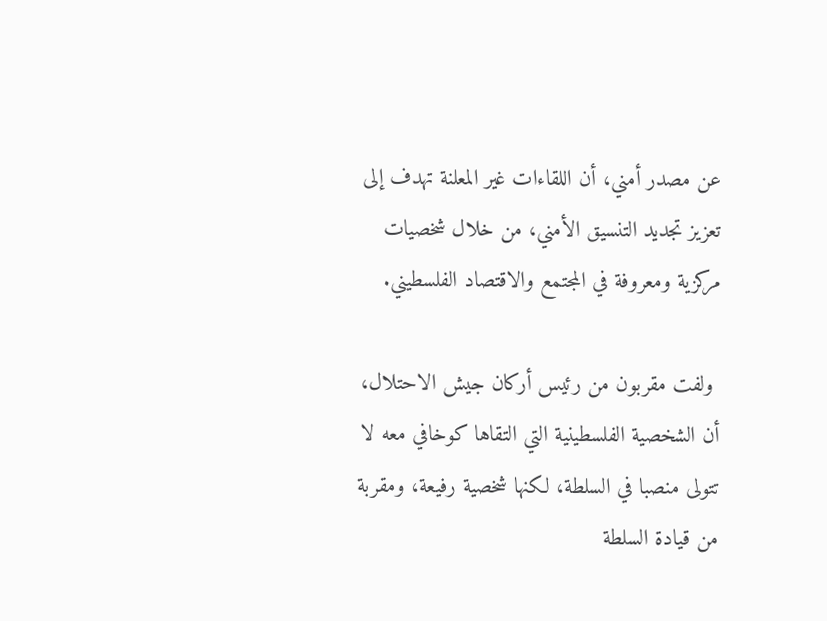عن مصدر أمني، أن اللقاءات غير المعلنة تهدف إلى تعزيز تجديد التنسيق الأمني، من خلال شخصيات مركزية ومعروفة في المجتمع والاقتصاد الفلسطيني.

 ولفت مقربون من رئيس أركان جيش الاحتلال، أن الشخصية الفلسطينية التي التقاها كوخافي معه لا تتولى منصبا في السلطة، لكنها شخصية رفيعة، ومقربة من قيادة السلطة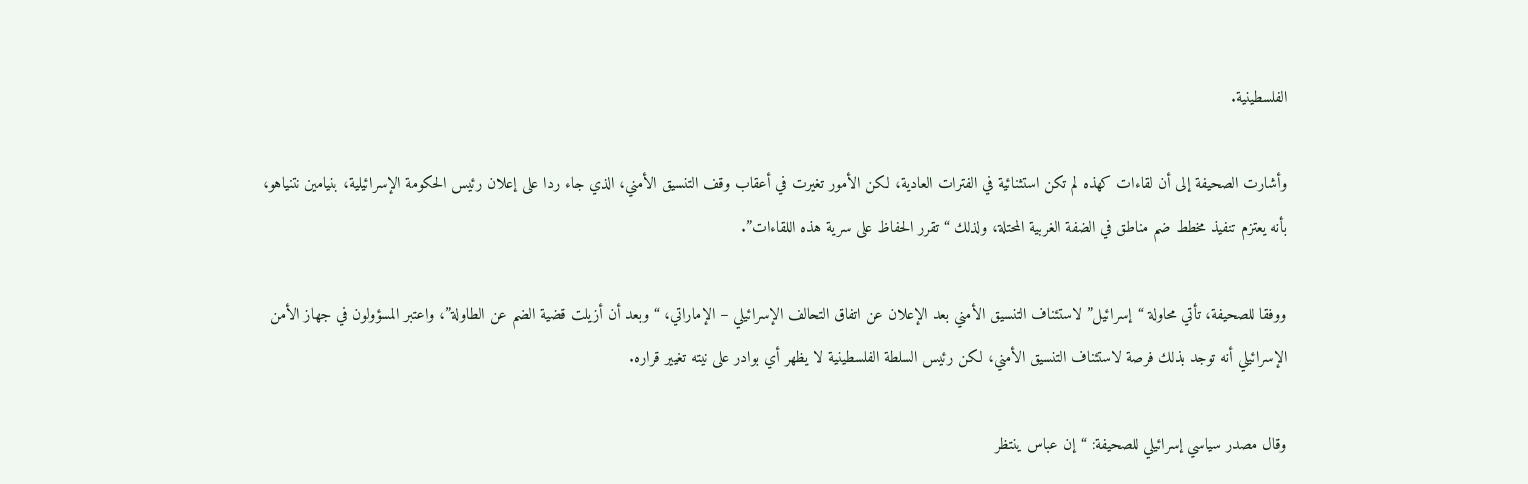الفلسطينية.

وأشارت الصحيفة إلى أن لقاءات كهذه لم تكن استثنائية في الفترات العادية، لكن الأمور تغيرت في أعقاب وقف التنسيق الأمني، الذي جاء ردا على إعلان رئيس الحكومة الإسرائيلية، بنيامين نتنياهو، بأنه يعتزم تنفيذ مخطط ضم مناطق في الضفة الغربية المحتلة، ولذلك “تقرر الحفاظ على سرية هذه اللقاءات”.

ووفقا للصحيفة، تأتي محاولة “إسرائيل” لاستئناف التنسيق الأمني بعد الإعلان عن اتفاق التحالف الإسرائيلي – الإماراتي، “وبعد أن أزيلت قضية الضم عن الطاولة”، واعتبر المسؤولون في جهاز الأمن الإسرائيلي أنه توجد بذلك فرصة لاستئناف التنسيق الأمني، لكن رئيس السلطة الفلسطينية لا يظهر أي بوادر على نيته تغيير قراره.

وقال مصدر سياسي إسرائيلي للصحيفة: “إن عباس ينتظر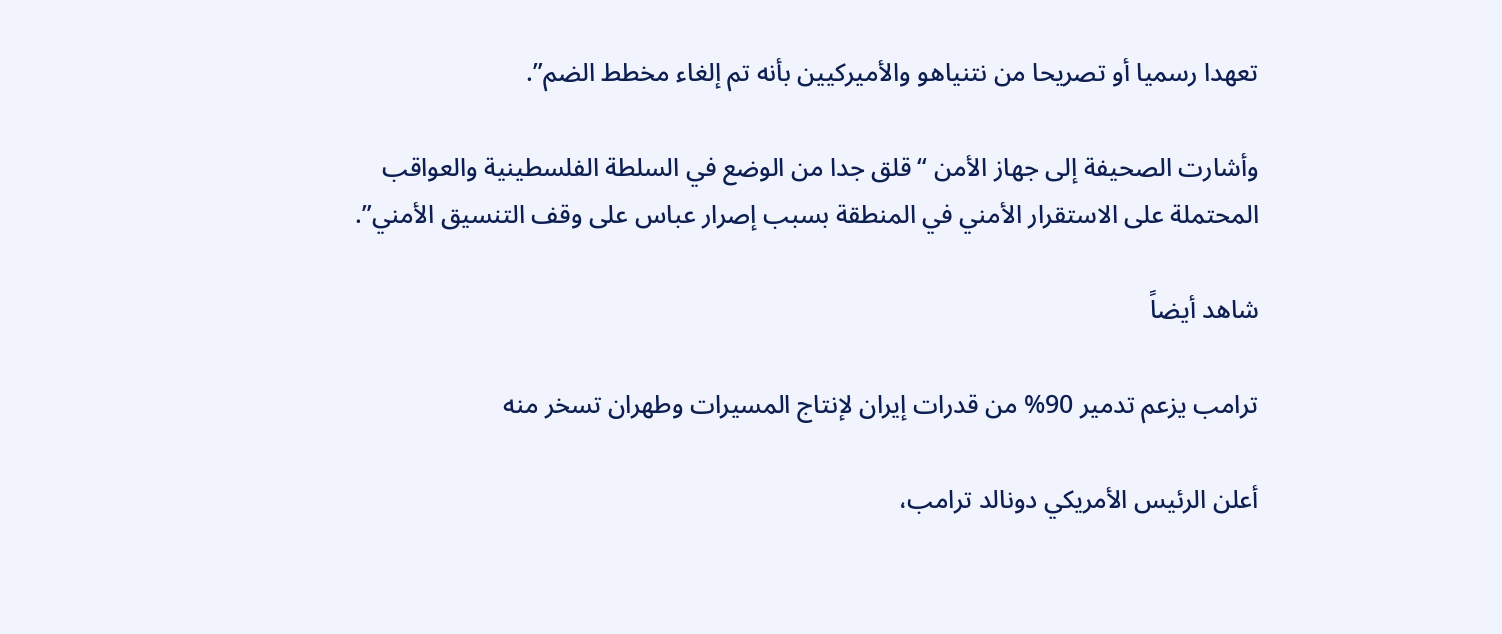تعهدا رسميا أو تصريحا من نتنياهو والأميركيين بأنه تم إلغاء مخطط الضم”.

وأشارت الصحيفة إلى جهاز الأمن “قلق جدا من الوضع في السلطة الفلسطينية والعواقب المحتملة على الاستقرار الأمني في المنطقة بسبب إصرار عباس على وقف التنسيق الأمني”.

شاهد أيضاً

ترامب يزعم تدمير 90% من قدرات إيران لإنتاج المسيرات وطهران تسخر منه

أعلن الرئيس الأمريكي دونالد ترامب،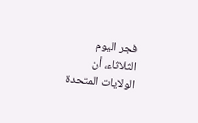فجر اليوم الثلاثاء، أن الولايات المتحدة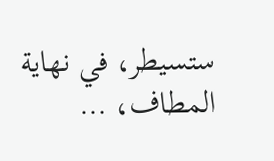ستسيطر، في نهاية المطاف، …